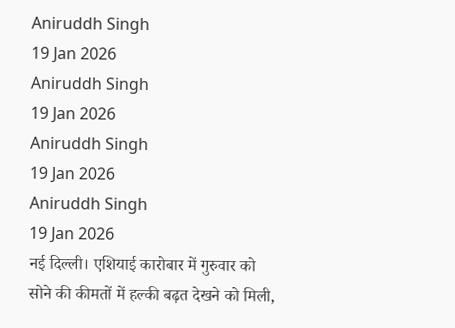Aniruddh Singh
19 Jan 2026
Aniruddh Singh
19 Jan 2026
Aniruddh Singh
19 Jan 2026
Aniruddh Singh
19 Jan 2026
नई दिल्ली। एशियाई कारोबार में गुरुवार को सोने की कीमतों में हल्की बढ़त देखने को मिली,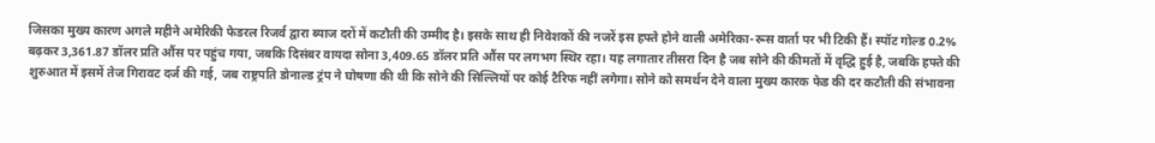जिसका मुख्य कारण अगले महीने अमेरिकी फेडरल रिजर्व द्वारा ब्याज दरों में कटौती की उम्मीद है। इसके साथ ही निवेशकों की नजरें इस हफ्ते होने वाली अमेरिका-रूस वार्ता पर भी टिकी हैं। स्पॉट गोल्ड 0.2% बढ़कर 3,361.87 डॉलर प्रति औंस पर पहुंच गया, जबकि दिसंबर वायदा सोना 3,409.65 डॉलर प्रति औंस पर लगभग स्थिर रहा। यह लगातार तीसरा दिन है जब सोने की कीमतों में वृद्धि हुई है, जबकि हफ्ते की शुरुआत में इसमें तेज गिरावट दर्ज की गई, जब राष्ट्रपति डोनाल्ड ट्रंप ने घोषणा की थी कि सोने की सिल्लियों पर कोई टैरिफ नहीं लगेगा। सोने को समर्थन देने वाला मुख्य कारक फेड की दर कटौती की संभावना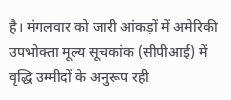है। मंगलवार को जारी आंकड़ों में अमेरिकी उपभोक्ता मूल्य सूचकांक (सीपीआई) में वृद्धि उम्मीदों के अनुरूप रही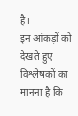है।
इन आंकड़ों को देखते हुए विश्लेषकों का मानना है कि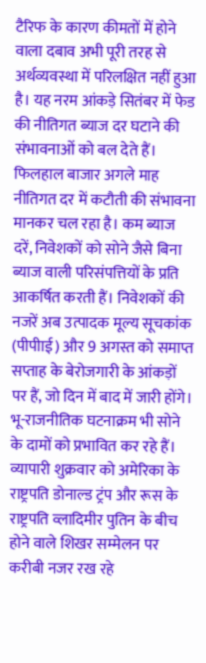टैरिफ के कारण कीमतों में होने वाला दबाव अभी पूरी तरह से अर्थव्यवस्था में परिलक्षित नहीं हुआ है। यह नरम आंकड़े सितंबर में फेड की नीतिगत ब्याज दर घटाने की संभावनाओं को बल देते हैं। फिलहाल बाजार अगले माह नीतिगत दर में कटौती की संभावना मानकर चल रहा है। कम ब्याज दरें, निवेशकों को सोने जैसे बिना ब्याज वाली परिसंपत्तियों के प्रति आकर्षित करती हैं। निवेशकों की नजरें अब उत्पादक मूल्य सूचकांक (पीपीाई) और 9 अगस्त को समाप्त सप्ताह के बेरोजगारी के आंकड़ों पर हैं, जो दिन में बाद में जारी होंगे। भू-राजनीतिक घटनाक्रम भी सोने के दामों को प्रभावित कर रहे हैं। व्यापारी शुक्रवार को अमेरिका के राष्ट्रपति डोनाल्ड ट्रंप और रूस के राष्ट्रपति व्लादिमीर पुतिन के बीच होने वाले शिखर सम्मेलन पर करीबी नजर रख रहे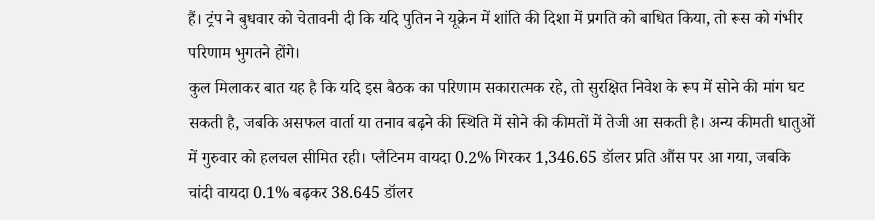हैं। ट्रंप ने बुधवार को चेतावनी दी कि यदि पुतिन ने यूक्रेन में शांति की दिशा में प्रगति को बाधित किया, तो रूस को गंभीर परिणाम भुगतने होंगे।
कुल मिलाकर बात यह है कि यदि इस बैठक का परिणाम सकारात्मक रहे, तो सुरक्षित निवेश के रूप में सोने की मांग घट सकती है, जबकि असफल वार्ता या तनाव बढ़ने की स्थिति में सोने की कीमतों में तेजी आ सकती है। अन्य कीमती धातुओं में गुरुवार को हलचल सीमित रही। प्लैटिनम वायदा 0.2% गिरकर 1,346.65 डॉलर प्रति औंस पर आ गया, जबकि चांदी वायदा 0.1% बढ़कर 38.645 डॉलर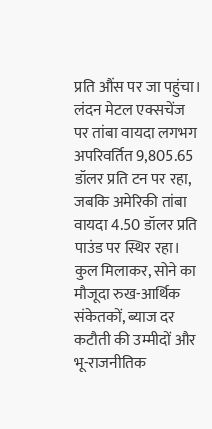प्रति औंस पर जा पहुंचा। लंदन मेटल एक्सचेंज पर तांबा वायदा लगभग अपरिवर्तित 9,805.65 डॉलर प्रति टन पर रहा, जबकि अमेरिकी तांबा वायदा 4.50 डॉलर प्रति पाउंड पर स्थिर रहा। कुल मिलाकर, सोने का मौजूदा रुख-आर्थिक संकेतकों, ब्याज दर कटौती की उम्मीदों और भू-राजनीतिक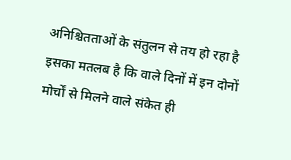अनिश्चितताओं के संतुलन से तय हो रहा है इसका मतलब है कि वाले दिनों में इन दोनों मोर्चों से मिलने वाले संकेत ही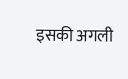इसकी अगली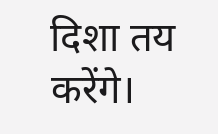दिशा तय करेंगे।